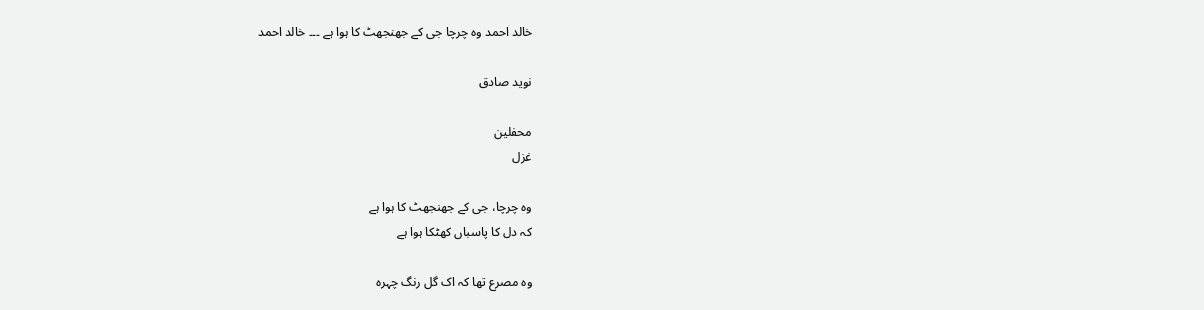خالد احمد وہ چرچا جی کے جھنجھٹ کا ہوا ہے ۔۔۔ خالد احمد

نوید صادق

محفلین
غزل

وہ چرچا، جی کے جھنجھٹ کا ہوا ہے
کہ دل کا پاسباں کھٹکا ہوا ہے

وہ مصرع تھا کہ اک گل رنگ چہرہ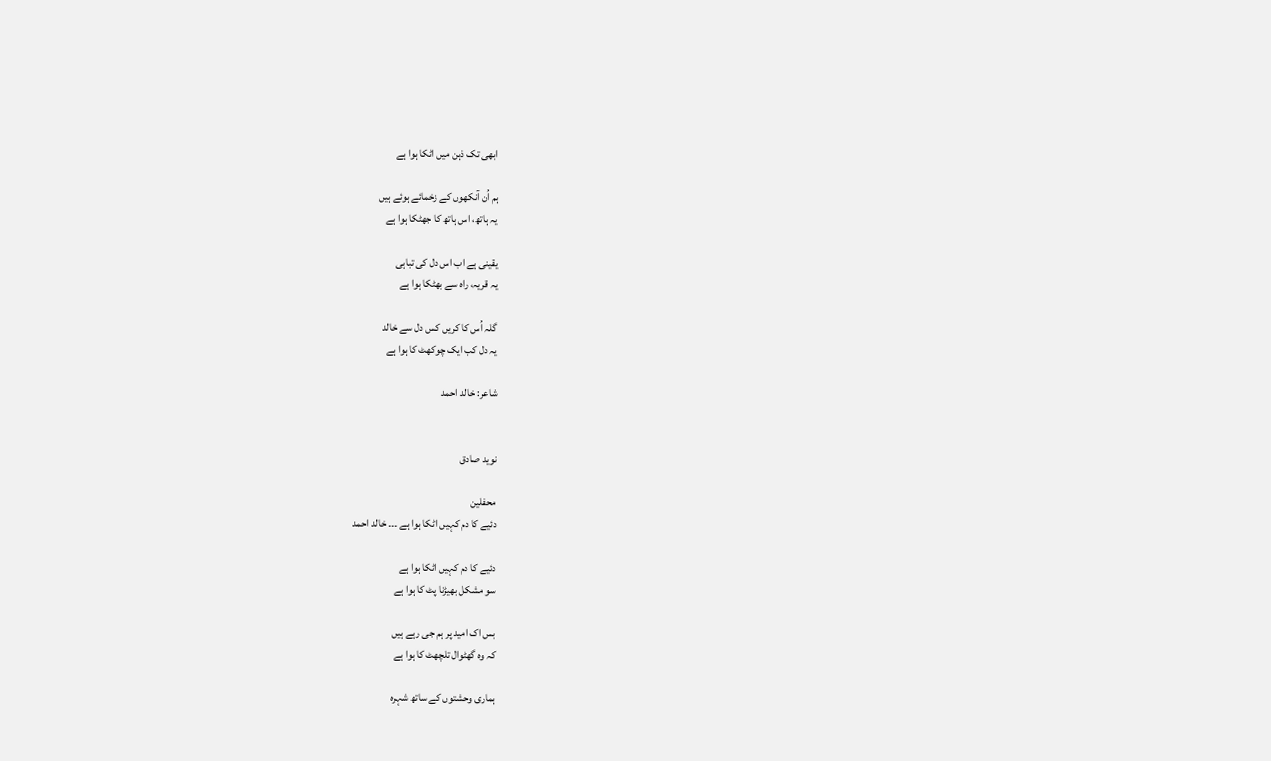ابھی تک ذہن میں اٹکا ہوا ہے

ہم اُن آنکھوں کے زخمائے ہوئے ہیں
یہ ہاتھ، اس ہاتھ کا جھٹکا ہوا ہے

یقینی ہے اب اس دل کی تباہی
یہ قریہ، راہ سے بھٹکا ہوا ہے

گلہ اُس کا کریں کس دل سے خالد
یہ دل کب ایک چوکھٹ کا ہوا ہے

شاعر: خالد احمد


نوید صادق

محفلین
دئیے کا دم کہیں اٹکا ہوا ہے ۔۔۔ خالد احمد

دئیے کا دم کہیں اٹکا ہوا ہے
سو مشکل بھیڑنا پٹ کا ہوا ہے

بس اک امید پر ہم جی رہے ہیں
کہ وہ گھٹوال تلچھٹ کا ہوا ہے

ہماری وحشتوں کے ساتھ شہرہ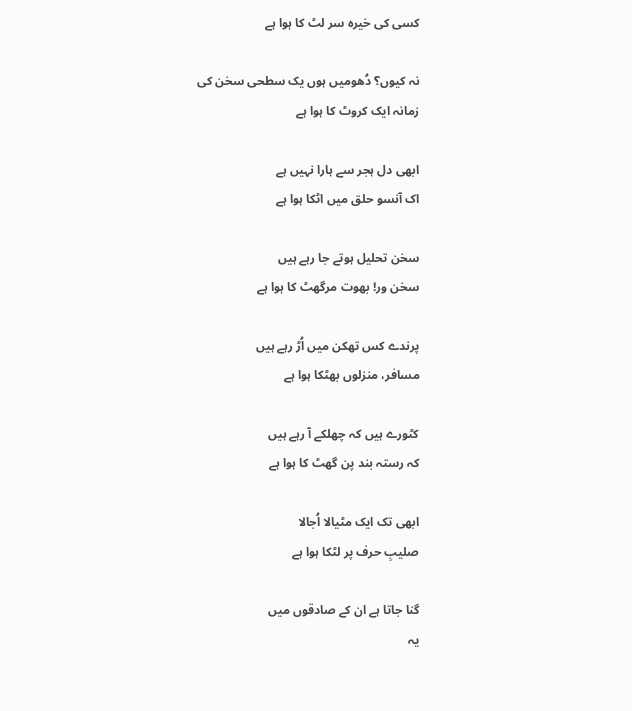کسی کی خیرہ سر لٹ کا ہوا ہے

نہ کیوں؟ دُھومیں ہوں یک سطحی سخن کی
زمانہ ایک کروٹ کا ہوا ہے

ابھی دل ہجر سے ہارا نہیں ہے
اک آنسو حلق میں اٹکا ہوا ہے

سخن تحلیل ہوتے جا رہے ہیں
سخن ور! بھوت مرگھٹ کا ہوا ہے

پرندے کس تھکن میں اُڑ رہے ہیں
مسافر، منزلوں بھٹکا ہوا ہے

کٹورے ہیں کہ چھلکے آ رہے ہیں
کہ رستہ بند پن گھٹ کا ہوا ہے

ابھی تک ایک مٹیالا اُجالا
صلیبِ حرف پر لٹکا ہوا ہے

گنا جاتا ہے ان کے صادقوں میں
یہ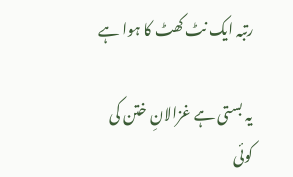رتبہ ایک نٹ کھٹ کا ہوا ہے

یہ بستی ہے غزالانِ ختن کی
کوئی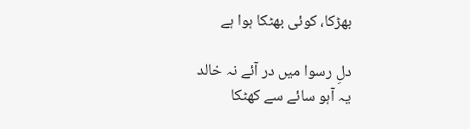بھڑکا، کوئی بھٹکا ہوا ہے

دلِ رسوا میں در آئے نہ خالد
یہ آہو سائے سے کھٹکا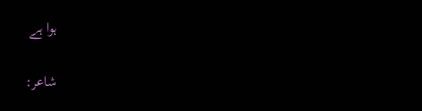ہوا ہے

شاعر: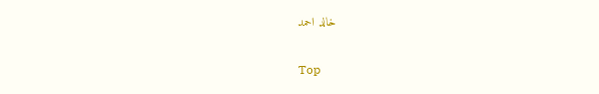خالد احمد

Top